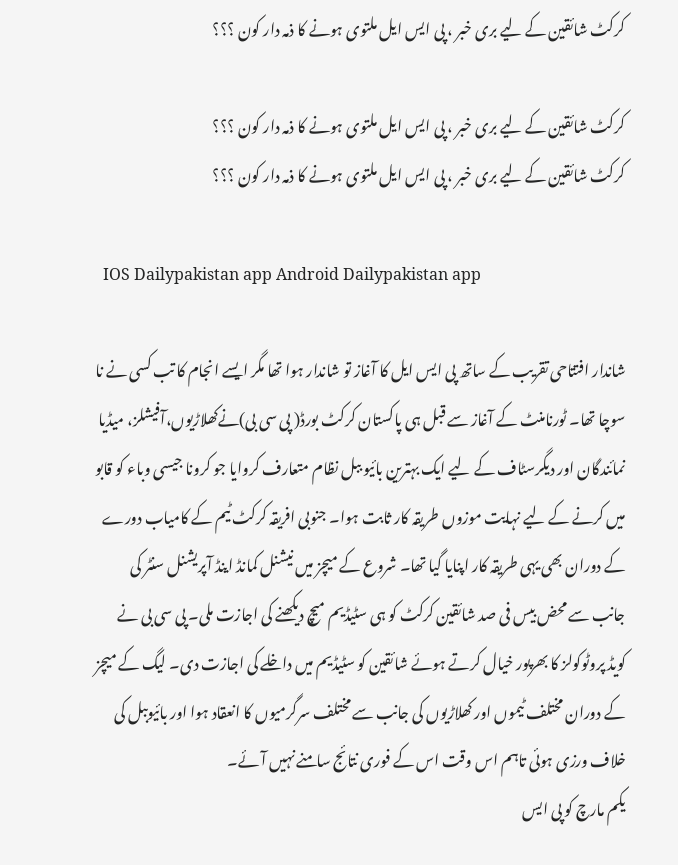کرکٹ شائقین کے لیے بری خبر ، پی ایس ایل ملتوی ہونے کا ذمہ دار کون ؟؟؟

کرکٹ شائقین کے لیے بری خبر ، پی ایس ایل ملتوی ہونے کا ذمہ دار کون ؟؟؟
کرکٹ شائقین کے لیے بری خبر ، پی ایس ایل ملتوی ہونے کا ذمہ دار کون ؟؟؟

  IOS Dailypakistan app Android Dailypakistan app

شاندار افتتاحی تقریب کے ساتھ پی ایس ایل کا آغاز تو شاندار ہوا تھا مگر ایسے انجام کا تب کسی نے نا سوچا تھا۔ ٹورنامنٹ کے آغاز سے قبل ہی پاکستان کرکٹ بورڈ( پی سی بی)نےکھلاڑیوں،آفیشلز، میڈیا نمائندگان اور دیگرسٹاف کے لیے ایک بہترین بائیو ببل نظام متعارف کروایا جو کرونا جیسی وباء کو قابو میں کرنے کے لیے نہایت موزوں طریقہ کار ثابت ہوا۔ جنوبی افریقہ کرکٹ ٹیم کے کامیاب دورے کے دوران بھی یہی طریقہ کار اپنایا گیا تھا۔ شروع کے میچز میں نیشنل کمانڈ اینڈ آپریشنل سنٹر کی جانب سے محض بیس فی صد شائقین کرکٹ کو ہی سٹیڈیم میچ دیکھنے کی اجازت ملی۔ پی سی بی نے کویڈ پروٹوکولز کا بھرپور خیال کرتے ہوئے شائقین کو سٹیڈیم میں داخلے کی اجازت دی۔ لیگ کے میچز کے دوران مختلف ٹیموں اور کھلاڑیوں کی جانب سے مختلف سرگرمیوں کا انعقاد ہوا اور بائیوببل کی خلاف ورزی ہوئی تاہم اس وقت اس کے فوری نتائج سامنے نہیں آئے۔
یکم مارچ کو پی ایس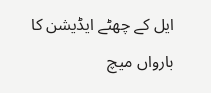ایل کے چھٹے ایڈیشن کا بارواں میچ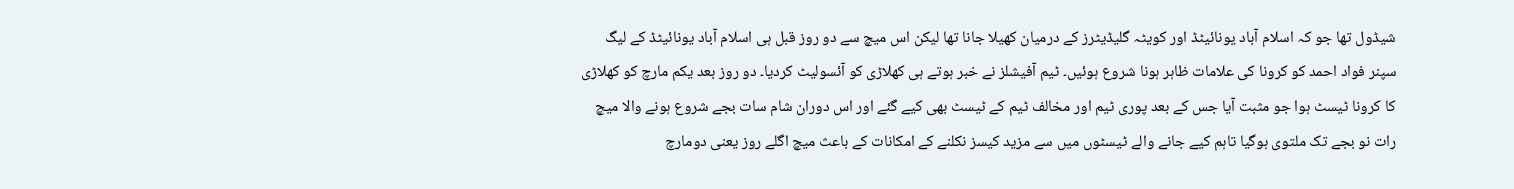شیڈول تھا جو کہ اسلام آباد یونائیٹڈ اور کویٹہ گلیڈیٹرز کے درمیان کھیلا جانا تھا لیکن اس میچ سے دو روز قبل ہی اسلام آباد یونائیٹڈ کے لیگ سپنر فواد احمد کو کرونا کی علامات ظاہر ہونا شروع ہوئیں۔ ٹیم آفیشلز نے خبر ہوتے ہی کھلاڑی کو آئسولیٹ کردیا۔ دو روز بعد یکم مارچ کو کھلاڑی کا کرونا ٹیسٹ ہوا جو مثبت آیا جس کے بعد پوری ٹیم اور مخالف ٹیم کے ٹیسٹ بھی کیے گئے اور اس دوران شام سات بجے شروع ہونے والا میچ رات نو بجے تک ملتوی ہوگیا تاہم کیے جانے والے ٹیسٹوں میں سے مزید کیسز نکلنے کے امکانات کے باعث میچ اگلے روز یعنی دومارچ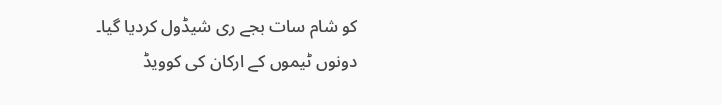کو شام سات بجے ری شیڈول کردیا گیا۔ دونوں ٹیموں کے ارکان کی کوویڈ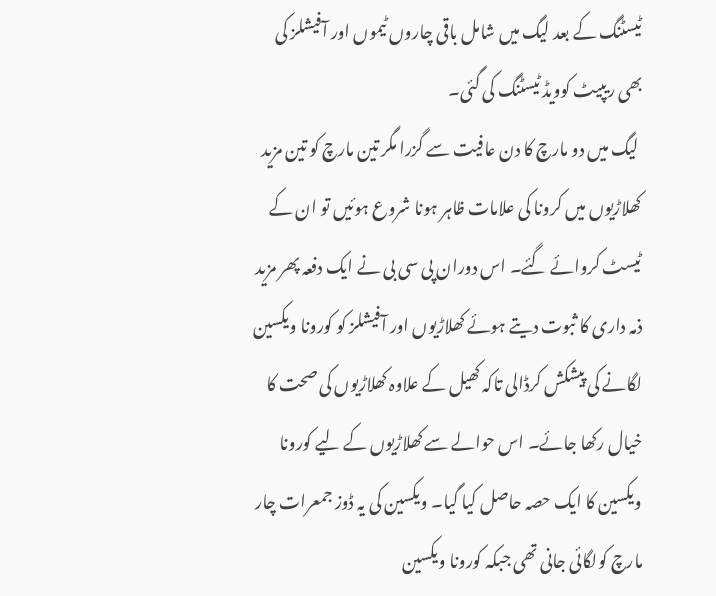ٹیسٹنگ کے بعد لیگ میں شامل باقی چاروں ٹیموں اور آفیشلز کی بھی ریپیٹ کوویڈ ٹیسٹنگ کی گئی۔
 لیگ میں دو مارچ کا دن عافیت سے گزرا مگر تین مارچ کو تین مزید کھلاڑیوں میں کرونا کی علامات ظاہر ہونا شروع ہوئیں تو ان کے ٹیسٹ کروائے گئے۔ اس دوران پی سی بی نے ایک دفعہ پھر مزید ذمہ داری کا ثبوت دیتے ہوئے کھلاڑیوں اور آفیشلز کو کورونا ویکسین لگانے کی پیشکش کرڈالی تاکہ کھیل کے علاوہ کھلاڑیوں کی صحت کا خیال رکھا جائے۔ اس حوالے سے کھلاڑیوں کے لیے کورونا ویکسین کا ایک حصہ حاصل کیا گیا۔ ویکسین کی یہ ڈوز جمعرات چار مارچ کولگائی جانی تھی جبکہ کورونا ویکسین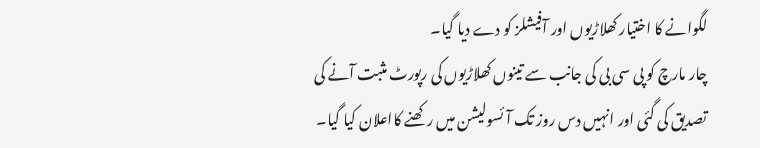لگوانے کا اختیار کھلاڑیوں اور آفیشلز کو دے دیا گیا۔
چار مارچ کو پی سی بی کی جانب سے تینوں کھلاڑیوں کی رپورٹ مثبت آنے کی تصدیق کی گئی اور انہیں دس روز تک آئسولیشن میں رکھنے کااعلان کیا گیا۔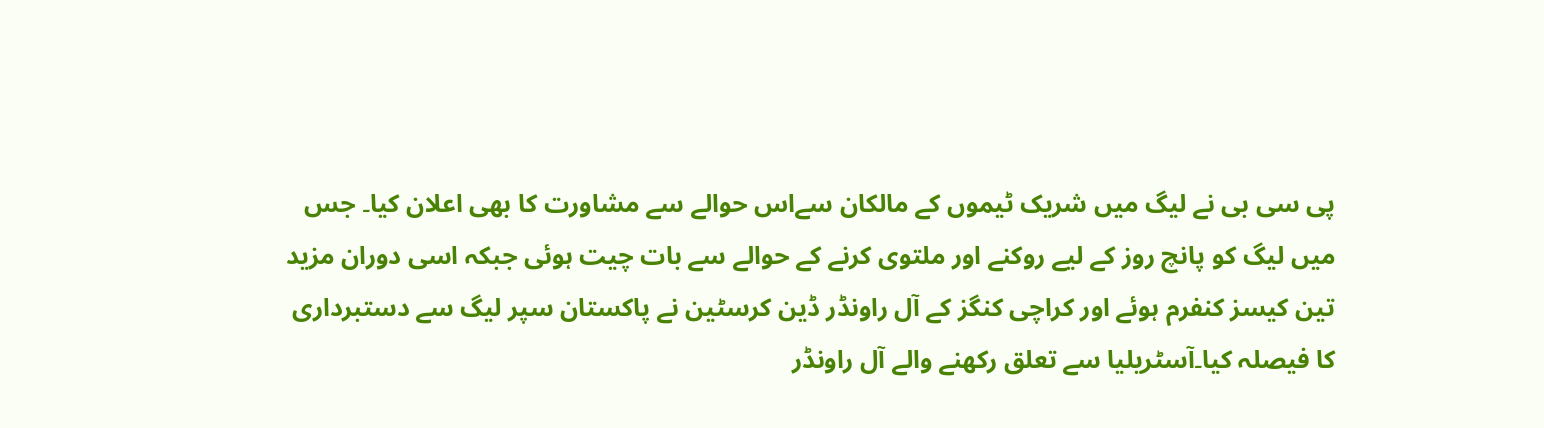پی سی بی نے لیگ میں شریک ٹیموں کے مالکان سےاس حوالے سے مشاورت کا بھی اعلان کیا۔ جس میں لیگ کو پانچ روز کے لیے روکنے اور ملتوی کرنے کے حوالے سے بات چیت ہوئی جبکہ اسی دوران مزید تین کیسز کنفرم ہوئے اور کراچی کنگز کے آل راونڈر ڈین کرسٹین نے پاکستان سپر لیگ سے دستبرداری کا فیصلہ کیا۔آسٹریلیا سے تعلق رکھنے والے آل راونڈر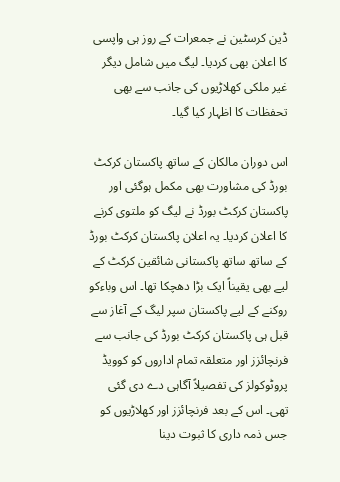ڈین کرسٹین نے جمعرات کے روز ہی واپسی کا اعلان بھی کردیا۔ لیگ میں شامل دیگر غیر ملکی کھلاڑیوں کی جانب سے بھی تحفظات کا اظہار کیا گیا۔

اس دوران مالکان کے ساتھ پاکستان کرکٹ بورڈ کی مشاورت بھی مکمل ہوگئی اور پاکستان کرکٹ بورڈ نے لیگ کو ملتوی کرنے کا اعلان کردیا۔ یہ اعلان پاکستان کرکٹ بورڈ کے ساتھ ساتھ پاکستانی شائقین کرکٹ کے لیے بھی یقیناً ایک بڑا دھچکا تھا۔ اس وباءکو روکنے کے لیے پاکستان سپر لیگ کے آغاز سے قبل ہی پاکستان کرکٹ بورڈ کی جانب سے فرنچائزز اور متعلقہ تمام اداروں کو کوویڈ پروٹوکولز کی تفصیلاً آگاہی دے دی گئی تھی۔ اس کے بعد فرنچائزز اور کھلاڑیوں کو جس ذمہ داری کا ثبوت دینا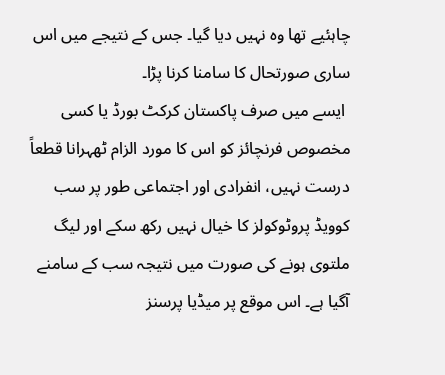چاہئیے تھا وہ نہیں دیا گیا۔ جس کے نتیجے میں اس ساری صورتحال کا سامنا کرنا پڑا۔
 ایسے میں صرف پاکستان کرکٹ بورڈ یا کسی مخصوص فرنچائز کو اس کا مورد الزام ٹھہرانا قطعاً درست نہیں، انفرادی اور اجتماعی طور پر سب کوویڈ پروٹوکولز کا خیال نہیں رکھ سکے اور لیگ ملتوی ہونے کی صورت میں نتیجہ سب کے سامنے آگیا ہے۔ اس موقع پر میڈیا پرسنز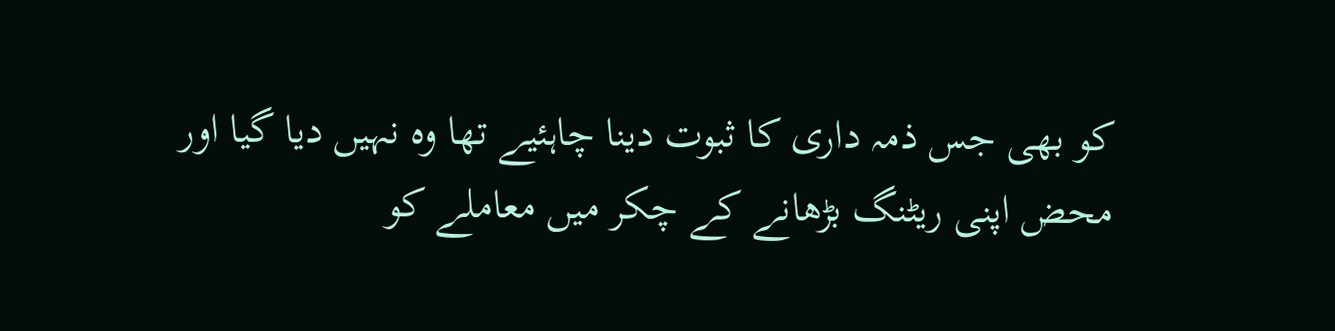کو بھی جس ذمہ داری کا ثبوت دینا چاہئیے تھا وہ نہیں دیا گیا اور محض اپنی ریٹنگ بڑھانے کے چکر میں معاملے کو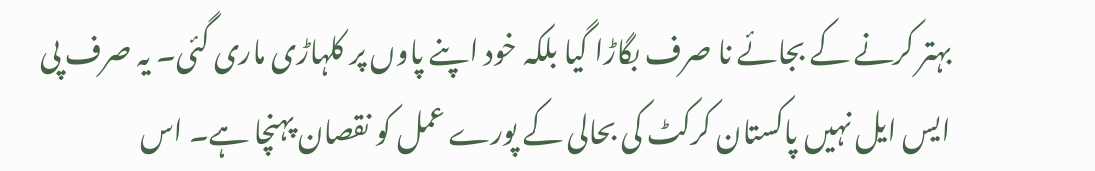بہتر کرنے کے بجائے نا صرف بگاڑا گیا بلکہ خود اپنے پاوں پر کلہاڑی ماری گئی۔ یہ صرف پی ایس ایل نہیں پاکستان کرکٹ کی بحالی کے پورے عمل کو نقصان پہنچا ہے۔ اس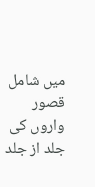میں شامل قصور واروں کی جلد از جلد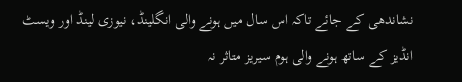نشاندھی کے جائے تاکہ اس سال میں ہونے والی انگلینڈ، نیوزی لینڈ اور ویسٹ انڈیز کے ساتھ ہونے والی ہوم سیریز متاثر نہ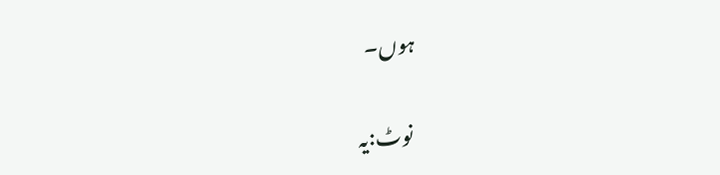ہوں۔

 نوٹ:یہ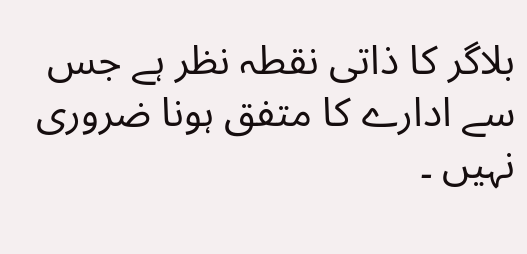بلاگر کا ذاتی نقطہ نظر ہے جس سے ادارے کا متفق ہونا ضروری نہیں ۔